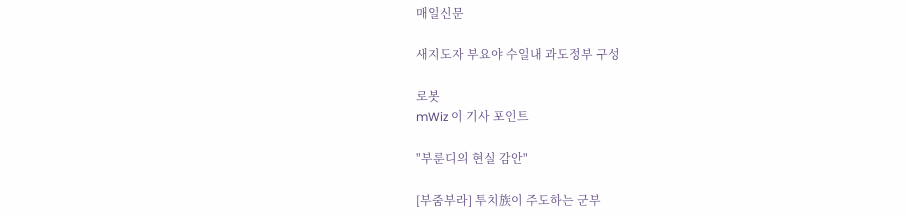매일신문

새지도자 부요야 수일내 과도정부 구성

로봇
mWiz 이 기사 포인트

"부룬디의 현실 감안"

[부줌부라] 투치族이 주도하는 군부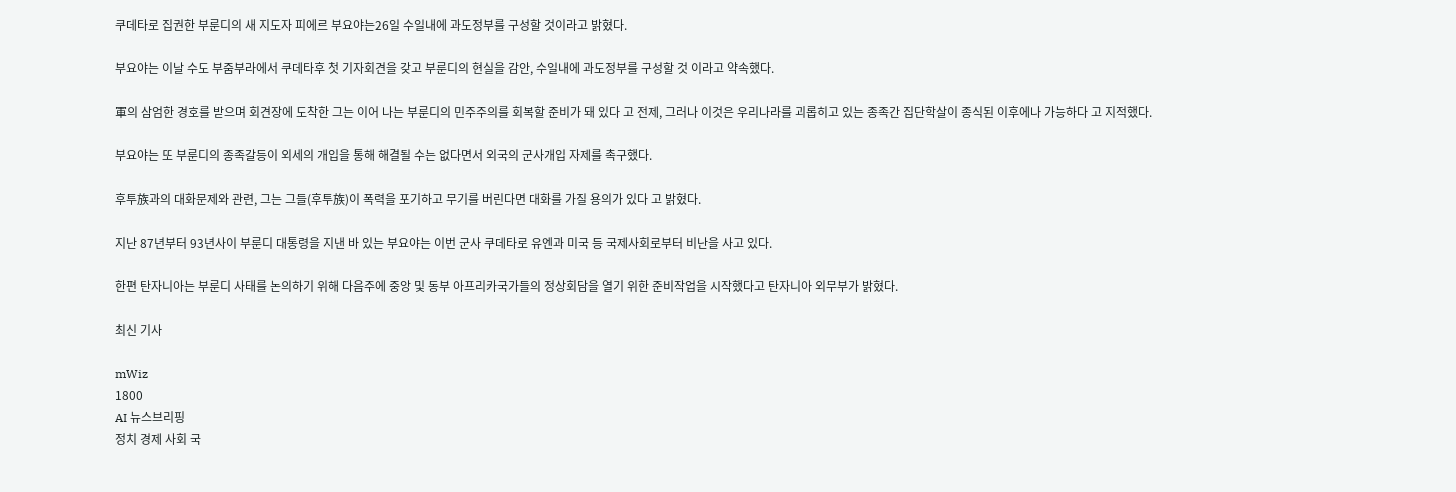쿠데타로 집권한 부룬디의 새 지도자 피에르 부요야는26일 수일내에 과도정부를 구성할 것이라고 밝혔다.

부요야는 이날 수도 부줌부라에서 쿠데타후 첫 기자회견을 갖고 부룬디의 현실을 감안, 수일내에 과도정부를 구성할 것 이라고 약속했다.

軍의 삼엄한 경호를 받으며 회견장에 도착한 그는 이어 나는 부룬디의 민주주의를 회복할 준비가 돼 있다 고 전제, 그러나 이것은 우리나라를 괴롭히고 있는 종족간 집단학살이 종식된 이후에나 가능하다 고 지적했다.

부요야는 또 부룬디의 종족갈등이 외세의 개입을 통해 해결될 수는 없다면서 외국의 군사개입 자제를 촉구했다.

후투族과의 대화문제와 관련, 그는 그들(후투族)이 폭력을 포기하고 무기를 버린다면 대화를 가질 용의가 있다 고 밝혔다.

지난 87년부터 93년사이 부룬디 대통령을 지낸 바 있는 부요야는 이번 군사 쿠데타로 유엔과 미국 등 국제사회로부터 비난을 사고 있다.

한편 탄자니아는 부룬디 사태를 논의하기 위해 다음주에 중앙 및 동부 아프리카국가들의 정상회담을 열기 위한 준비작업을 시작했다고 탄자니아 외무부가 밝혔다.

최신 기사

mWiz
1800
AI 뉴스브리핑
정치 경제 사회 국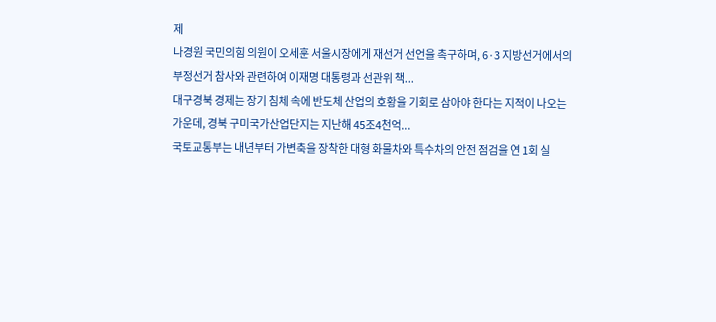제
나경원 국민의힘 의원이 오세훈 서울시장에게 재선거 선언을 촉구하며, 6·3 지방선거에서의 부정선거 참사와 관련하여 이재명 대통령과 선관위 책...
대구경북 경제는 장기 침체 속에 반도체 산업의 호황을 기회로 삼아야 한다는 지적이 나오는 가운데, 경북 구미국가산업단지는 지난해 45조4천억...
국토교통부는 내년부터 가변축을 장착한 대형 화물차와 특수차의 안전 점검을 연 1회 실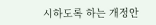시하도록 하는 개정안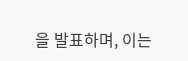을 발표하며, 이는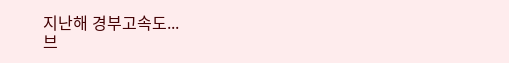지난해 경부고속도...
브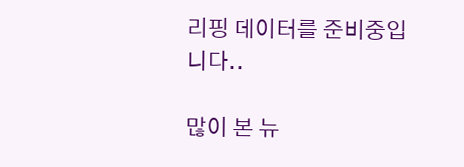리핑 데이터를 준비중입니다..

많이 본 뉴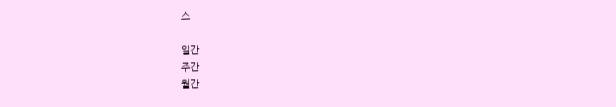스

일간
주간
월간